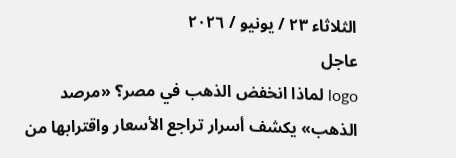الثلاثاء ٢٣ / يونيو / ٢٠٢٦
عاجل
logo لماذا انخفض الذهب في مصر؟ «مرصد الذهب» يكشف أسرار تراجع الأسعار واقترابها من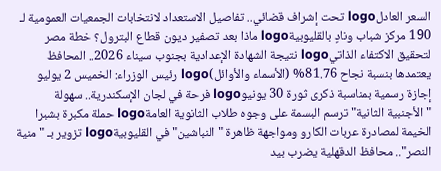السعر العادلlogo تحت إشراف قضائي.. تفاصيل الاستعداد لانتخابات الجمعيات العمومية لـ 190 مركز شباب ونادٍ بالقليوبيةlogo ماذا بعد تصفير ديون قطاع البترول؟ خطة مصر لتحقيق الاكتفاء الذاتيlogo نتيجة الشهادة الإعدادية بجنوب سيناء 2026.. المحافظ يعتمدها بنسبة نجاح 81.76% (الأسماء والأوائل)logo رئيس الوزراء: الخميس 2 يوليو إجازة رسمية بمناسبة ذكرى ثورة 30 يونيوlogo فرحة في لجان الإسكندرية.. سهولة "الأجنبية الثانية" ترسم البسمة على وجوه طلاب الثانوية العامةlogo حملة مكبرة بشبرا الخيمة لمصادرة عربات الكارو ومواجهة ظاهرة "النباشين" في القليوبيةlogo تزوير بـ "منية النصر".. محافظ الدقهلية يضرب بيد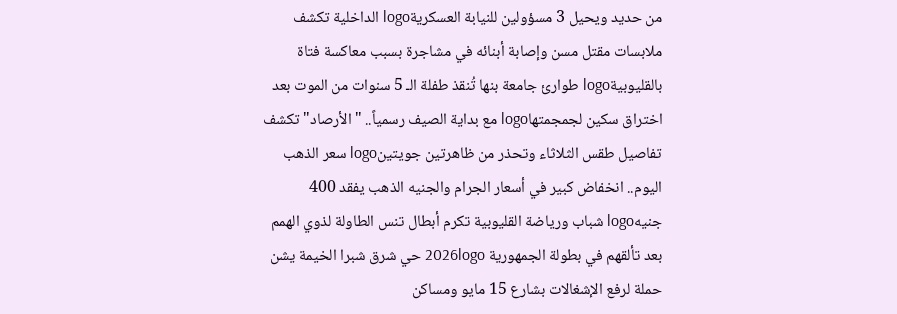من حديد ويحيل 3 مسؤولين للنيابة العسكريةlogo الداخلية تكشف ملابسات مقتل مسن وإصابة أبنائه في مشاجرة بسبب معاكسة فتاة بالقليوبيةlogo طوارئ جامعة بنها تُنقذ طفلة الـ 5 سنوات من الموت بعد اختراق سكين لجمجمتهاlogo مع بداية الصيف رسمياً.. "الأرصاد" تكشف تفاصيل طقس الثلاثاء وتحذر من ظاهرتين جويتينlogo سعر الذهب اليوم.. انخفاض كبير في أسعار الجرام والجنيه الذهب يفقد 400 جنيهlogo شباب ورياضة القليوبية تكرم أبطال تنس الطاولة لذوي الهمم بعد تألقهم في بطولة الجمهورية 2026logo حي شرق شبرا الخيمة يشن حملة لرفع الإشغالات بشارع 15 مايو ومساكن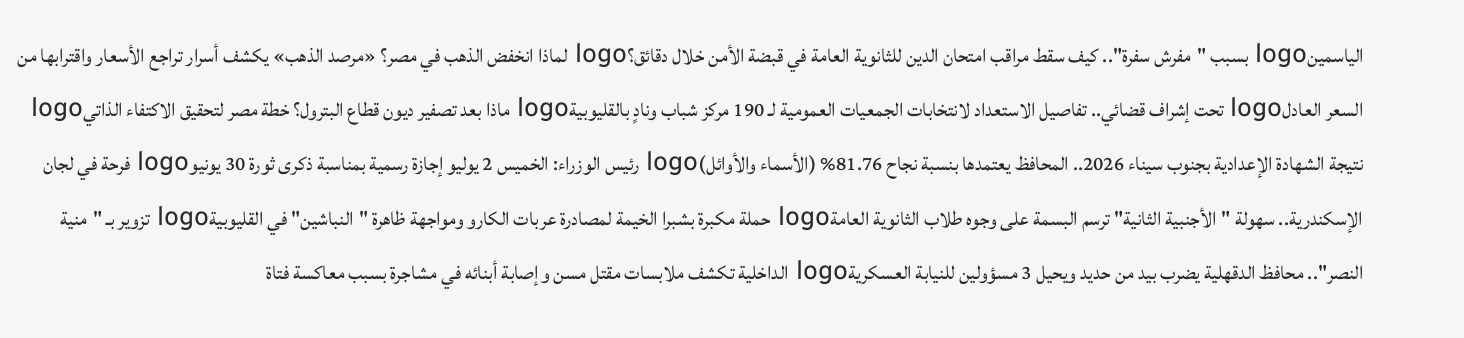الياسمينlogo بسبب "مفرش سفرة".. كيف سقط مراقب امتحان الدين للثانوية العامة في قبضة الأمن خلال دقائق؟logo لماذا انخفض الذهب في مصر؟ «مرصد الذهب» يكشف أسرار تراجع الأسعار واقترابها من السعر العادلlogo تحت إشراف قضائي.. تفاصيل الاستعداد لانتخابات الجمعيات العمومية لـ 190 مركز شباب ونادٍ بالقليوبيةlogo ماذا بعد تصفير ديون قطاع البترول؟ خطة مصر لتحقيق الاكتفاء الذاتيlogo نتيجة الشهادة الإعدادية بجنوب سيناء 2026.. المحافظ يعتمدها بنسبة نجاح 81.76% (الأسماء والأوائل)logo رئيس الوزراء: الخميس 2 يوليو إجازة رسمية بمناسبة ذكرى ثورة 30 يونيوlogo فرحة في لجان الإسكندرية.. سهولة "الأجنبية الثانية" ترسم البسمة على وجوه طلاب الثانوية العامةlogo حملة مكبرة بشبرا الخيمة لمصادرة عربات الكارو ومواجهة ظاهرة "النباشين" في القليوبيةlogo تزوير بـ "منية النصر".. محافظ الدقهلية يضرب بيد من حديد ويحيل 3 مسؤولين للنيابة العسكريةlogo الداخلية تكشف ملابسات مقتل مسن وإصابة أبنائه في مشاجرة بسبب معاكسة فتاة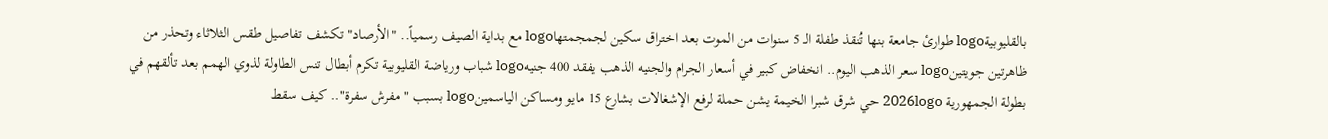بالقليوبيةlogo طوارئ جامعة بنها تُنقذ طفلة الـ 5 سنوات من الموت بعد اختراق سكين لجمجمتهاlogo مع بداية الصيف رسمياً.. "الأرصاد" تكشف تفاصيل طقس الثلاثاء وتحذر من ظاهرتين جويتينlogo سعر الذهب اليوم.. انخفاض كبير في أسعار الجرام والجنيه الذهب يفقد 400 جنيهlogo شباب ورياضة القليوبية تكرم أبطال تنس الطاولة لذوي الهمم بعد تألقهم في بطولة الجمهورية 2026logo حي شرق شبرا الخيمة يشن حملة لرفع الإشغالات بشارع 15 مايو ومساكن الياسمينlogo بسبب "مفرش سفرة".. كيف سقط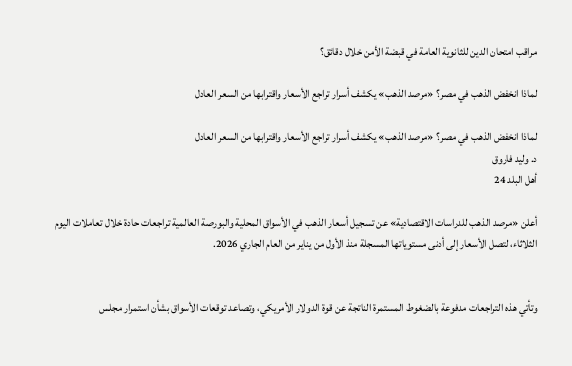مراقب امتحان الدين للثانوية العامة في قبضة الأمن خلال دقائق؟

لماذا انخفض الذهب في مصر؟ «مرصد الذهب» يكشف أسرار تراجع الأسعار واقترابها من السعر العادل

لماذا انخفض الذهب في مصر؟ «مرصد الذهب» يكشف أسرار تراجع الأسعار واقترابها من السعر العادل
د. وليد فاروق
أهل البلد 24

أعلن «مرصد الذهب للدراسات الاقتصادية» عن تسجيل أسعار الذهب في الأسواق المحلية والبورصة العالمية تراجعات حادة خلال تعاملات اليوم الثلاثاء، لتصل الأسعار إلى أدنى مستوياتها المسجلة منذ الأول من يناير من العام الجاري 2026.


وتأتي هذه التراجعات مدفوعة بالضغوط المستمرة الناتجة عن قوة الدولار الأمريكي، وتصاعد توقعات الأسواق بشأن استمرار مجلس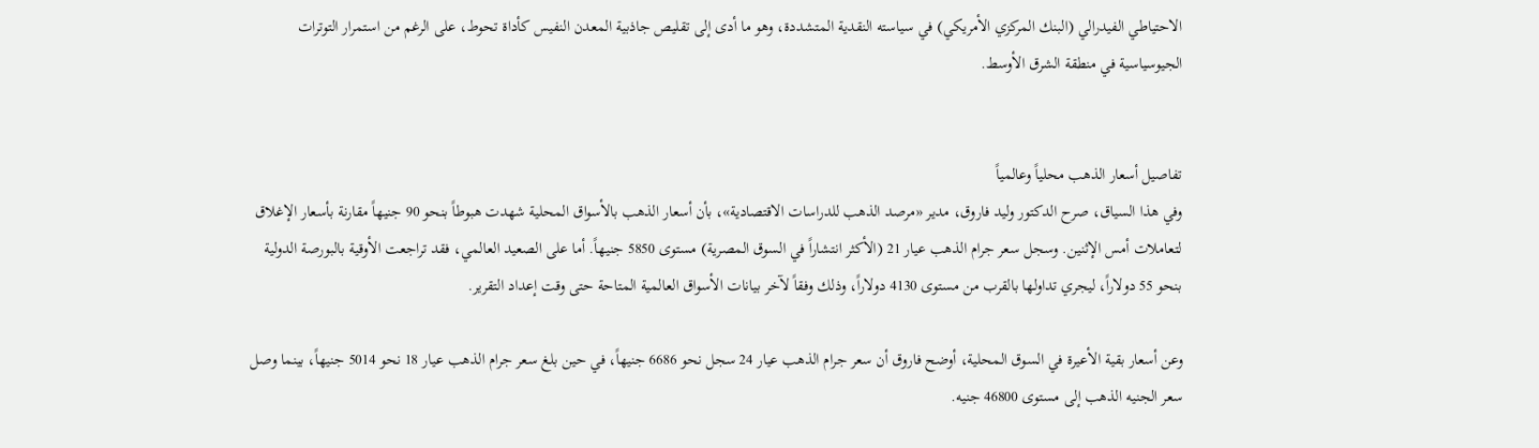الاحتياطي الفيدرالي (البنك المركزي الأمريكي) في سياسته النقدية المتشددة، وهو ما أدى إلى تقليص جاذبية المعدن النفيس كأداة تحوط، على الرغم من استمرار التوترات الجيوسياسية في منطقة الشرق الأوسط.


تفاصيل أسعار الذهب محلياً وعالمياً
وفي هذا السياق، صرح الدكتور وليد فاروق، مدير «مرصد الذهب للدراسات الاقتصادية»، بأن أسعار الذهب بالأسواق المحلية شهدت هبوطاً بنحو 90 جنيهاً مقارنة بأسعار الإغلاق لتعاملات أمس الإثنين. وسجل سعر جرام الذهب عيار 21 (الأكثر انتشاراً في السوق المصرية) مستوى 5850 جنيهاً. أما على الصعيد العالمي، فقد تراجعت الأوقية بالبورصة الدولية بنحو 55 دولاراً، ليجري تداولها بالقرب من مستوى 4130 دولاراً، وذلك وفقاً لآخر بيانات الأسواق العالمية المتاحة حتى وقت إعداد التقرير.

وعن أسعار بقية الأعيرة في السوق المحلية، أوضح فاروق أن سعر جرام الذهب عيار 24 سجل نحو 6686 جنيهاً، في حين بلغ سعر جرام الذهب عيار 18 نحو 5014 جنيهاً، بينما وصل سعر الجنيه الذهب إلى مستوى 46800 جنيه.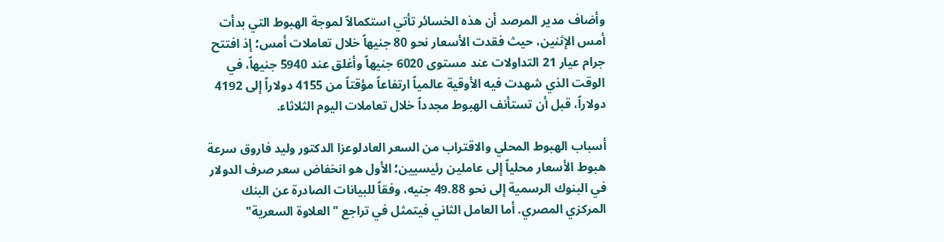وأضاف مدير المرصد أن هذه الخسائر تأتي استكمالاً لموجة الهبوط التي بدأت أمس الإثنين، حيث فقدت الأسعار نحو 80 جنيهاً خلال تعاملات أمس؛ إذ افتتح جرام عيار 21 التداولات عند مستوى 6020 جنيهاً وأغلق عند 5940 جنيهاً، في الوقت الذي شهدت فيه الأوقية عالمياً ارتفاعاً مؤقتاً من 4155 دولاراً إلى 4192 دولاراً، قبل أن تستأنف الهبوط مجدداً خلال تعاملات اليوم الثلاثاء.

أسباب الهبوط المحلي والاقتراب من السعر العادلوعزا الدكتور وليد فاروق سرعة هبوط الأسعار محلياً إلى عاملين رئيسيين؛ الأول هو انخفاض سعر صرف الدولار في البنوك الرسمية إلى نحو 49.88 جنيه، وفقاً للبيانات الصادرة عن البنك المركزي المصري. أما العامل الثاني فيتمثل في تراجع "العلاوة السعرية"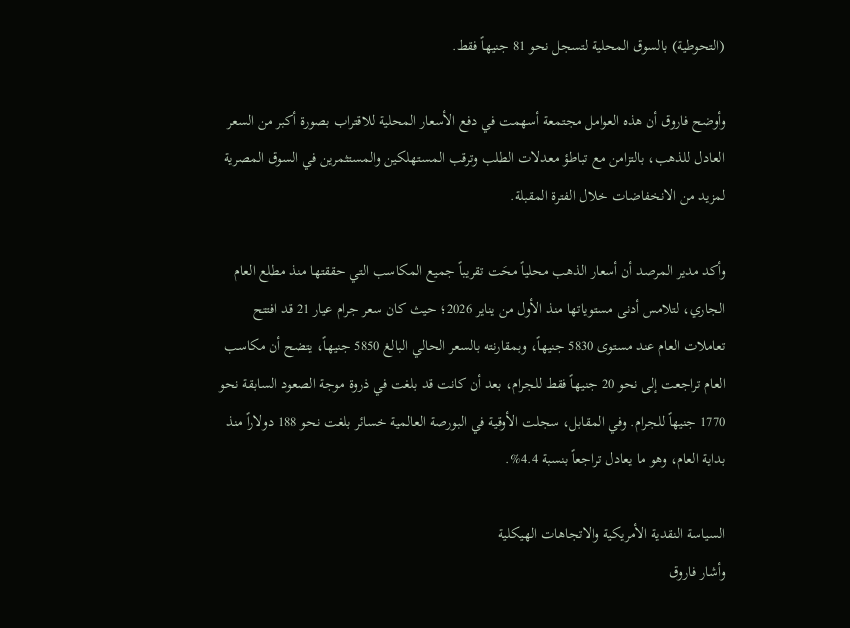(التحوطية) بالسوق المحلية لتسجل نحو 81 جنيهاً فقط.

وأوضح فاروق أن هذه العوامل مجتمعة أسهمت في دفع الأسعار المحلية للاقتراب بصورة أكبر من السعر العادل للذهب، بالتزامن مع تباطؤ معدلات الطلب وترقب المستهلكين والمستثمرين في السوق المصرية لمزيد من الانخفاضات خلال الفترة المقبلة.

وأكد مدير المرصد أن أسعار الذهب محلياً محَت تقريباً جميع المكاسب التي حققتها منذ مطلع العام الجاري، لتلامس أدنى مستوياتها منذ الأول من يناير 2026؛ حيث كان سعر جرام عيار 21 قد افتتح تعاملات العام عند مستوى 5830 جنيهاً، وبمقارنته بالسعر الحالي البالغ 5850 جنيهاً، يتضح أن مكاسب العام تراجعت إلى نحو 20 جنيهاً فقط للجرام، بعد أن كانت قد بلغت في ذروة موجة الصعود السابقة نحو 1770 جنيهاً للجرام. وفي المقابل، سجلت الأوقية في البورصة العالمية خسائر بلغت نحو 188 دولاراً منذ بداية العام، وهو ما يعادل تراجعاً بنسبة 4.4%.

السياسة النقدية الأمريكية والاتجاهات الهيكلية
وأشار فاروق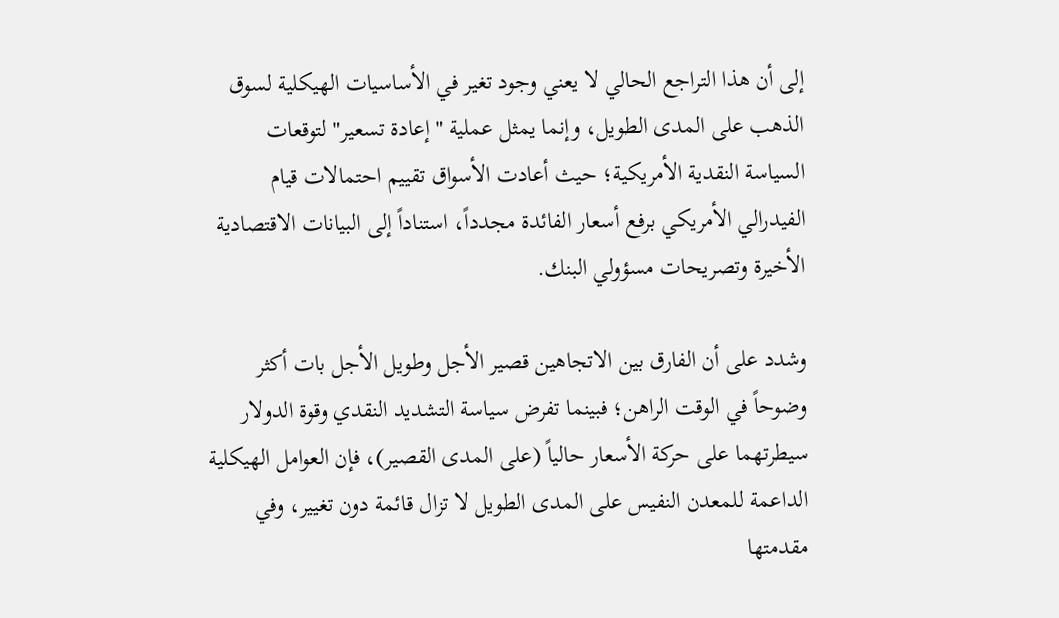إلى أن هذا التراجع الحالي لا يعني وجود تغير في الأساسيات الهيكلية لسوق الذهب على المدى الطويل، وإنما يمثل عملية "إعادة تسعير" لتوقعات السياسة النقدية الأمريكية؛ حيث أعادت الأسواق تقييم احتمالات قيام الفيدرالي الأمريكي برفع أسعار الفائدة مجدداً، استناداً إلى البيانات الاقتصادية الأخيرة وتصريحات مسؤولي البنك.

وشدد على أن الفارق بين الاتجاهين قصير الأجل وطويل الأجل بات أكثر وضوحاً في الوقت الراهن؛ فبينما تفرض سياسة التشديد النقدي وقوة الدولار سيطرتهما على حركة الأسعار حالياً (على المدى القصير)، فإن العوامل الهيكلية الداعمة للمعدن النفيس على المدى الطويل لا تزال قائمة دون تغيير، وفي مقدمتها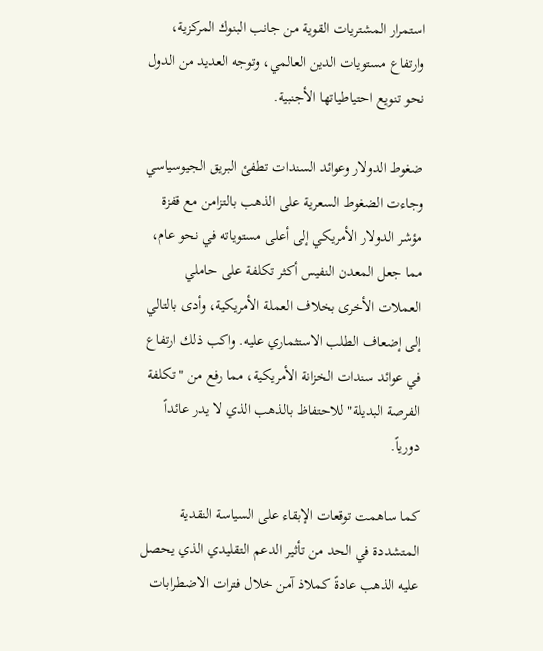استمرار المشتريات القوية من جانب البنوك المركزية، وارتفاع مستويات الدين العالمي، وتوجه العديد من الدول نحو تنويع احتياطياتها الأجنبية.

ضغوط الدولار وعوائد السندات تطفئ البريق الجيوسياسي
وجاءت الضغوط السعرية على الذهب بالتزامن مع قفزة مؤشر الدولار الأمريكي إلى أعلى مستوياته في نحو عام، مما جعل المعدن النفيس أكثر تكلفة على حاملي العملات الأخرى بخلاف العملة الأمريكية، وأدى بالتالي إلى إضعاف الطلب الاستثماري عليه. واكب ذلك ارتفاع في عوائد سندات الخزانة الأمريكية، مما رفع من "تكلفة الفرصة البديلة" للاحتفاظ بالذهب الذي لا يدر عائداً دورياً.

كما ساهمت توقعات الإبقاء على السياسة النقدية المتشددة في الحد من تأثير الدعم التقليدي الذي يحصل عليه الذهب عادةً كملاذ آمن خلال فترات الاضطرابات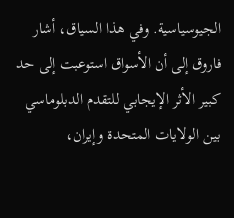الجيوسياسية. وفي هذا السياق، أشار فاروق إلى أن الأسواق استوعبت إلى حد كبير الأثر الإيجابي للتقدم الدبلوماسي بين الولايات المتحدة وإيران،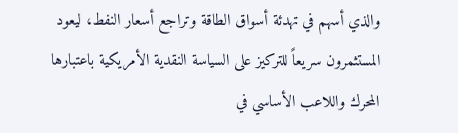والذي أسهم في تهدئة أسواق الطاقة وتراجع أسعار النفط، ليعود المستثمرون سريعاً للتركيز على السياسة النقدية الأمريكية باعتبارها المحرك واللاعب الأساسي في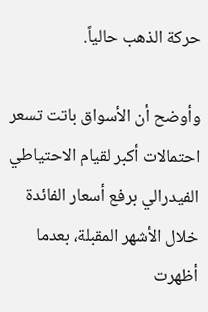حركة الذهب حالياً.

وأوضح أن الأسواق باتت تسعر احتمالات أكبر لقيام الاحتياطي الفيدرالي برفع أسعار الفائدة خلال الأشهر المقبلة، بعدما أظهرت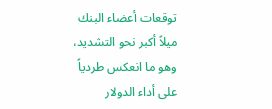توقعات أعضاء البنك ميلاً أكبر نحو التشديد، وهو ما انعكس طردياً على أداء الدولار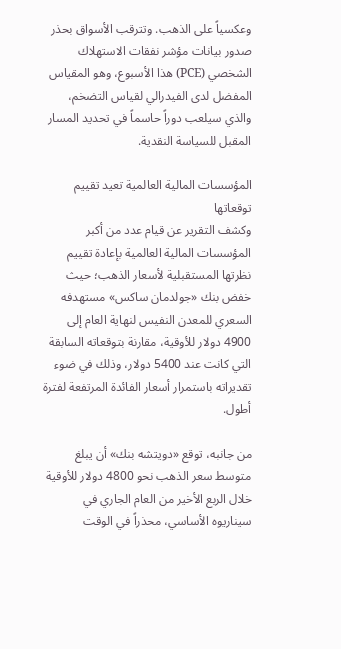وعكسياً على الذهب. وتترقب الأسواق بحذر صدور بيانات مؤشر نفقات الاستهلاك الشخصي (PCE) هذا الأسبوع، وهو المقياس المفضل لدى الفيدرالي لقياس التضخم، والذي سيلعب دوراً حاسماً في تحديد المسار المقبل للسياسة النقدية.

المؤسسات المالية العالمية تعيد تقييم توقعاتها
وكشف التقرير عن قيام عدد من أكبر المؤسسات المالية العالمية بإعادة تقييم نظرتها المستقبلية لأسعار الذهب؛ حيث خفض بنك «جولدمان ساكس» مستهدفه السعري للمعدن النفيس لنهاية العام إلى 4900 دولار للأوقية، مقارنة بتوقعاته السابقة التي كانت عند 5400 دولار، وذلك في ضوء تقديراته باستمرار أسعار الفائدة المرتفعة لفترة أطول.

من جانبه، توقع «دويتشه بنك» أن يبلغ متوسط سعر الذهب نحو 4800 دولار للأوقية خلال الربع الأخير من العام الجاري في سيناريوه الأساسي، محذراً في الوقت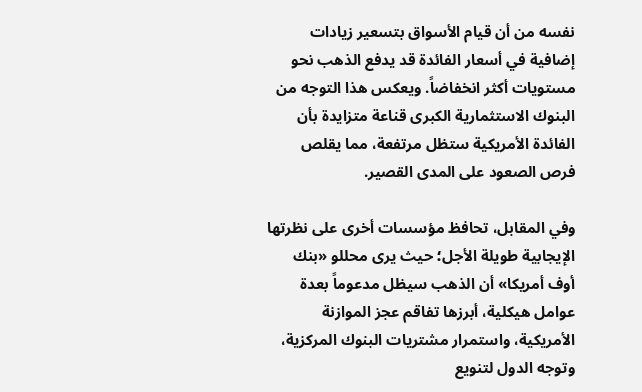نفسه من أن قيام الأسواق بتسعير زيادات إضافية في أسعار الفائدة قد يدفع الذهب نحو مستويات أكثر انخفاضاً. ويعكس هذا التوجه من البنوك الاستثمارية الكبرى قناعة متزايدة بأن الفائدة الأمريكية ستظل مرتفعة، مما يقلص فرص الصعود على المدى القصير.

وفي المقابل، تحافظ مؤسسات أخرى على نظرتها الإيجابية طويلة الأجل؛ حيث يرى محللو «بنك أوف أمريكا» أن الذهب سيظل مدعوماً بعدة عوامل هيكلية، أبرزها تفاقم عجز الموازنة الأمريكية، واستمرار مشتريات البنوك المركزية، وتوجه الدول لتنويع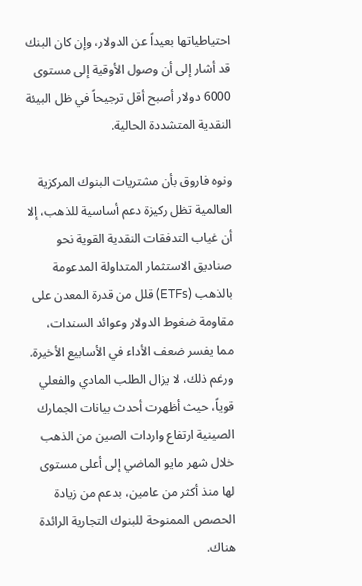احتياطياتها بعيداً عن الدولار، وإن كان البنك قد أشار إلى أن وصول الأوقية إلى مستوى 6000 دولار أصبح أقل ترجيحاً في ظل البيئة النقدية المتشددة الحالية.

ونوه فاروق بأن مشتريات البنوك المركزية العالمية تظل ركيزة دعم أساسية للذهب، إلا أن غياب التدفقات النقدية القوية نحو صناديق الاستثمار المتداولة المدعومة بالذهب (ETFs) قلل من قدرة المعدن على مقاومة ضغوط الدولار وعوائد السندات، مما يفسر ضعف الأداء في الأسابيع الأخيرة. ورغم ذلك، لا يزال الطلب المادي والفعلي قوياً، حيث أظهرت أحدث بيانات الجمارك الصينية ارتفاع واردات الصين من الذهب خلال شهر مايو الماضي إلى أعلى مستوى لها منذ أكثر من عامين، بدعم من زيادة الحصص الممنوحة للبنوك التجارية الرائدة هناك.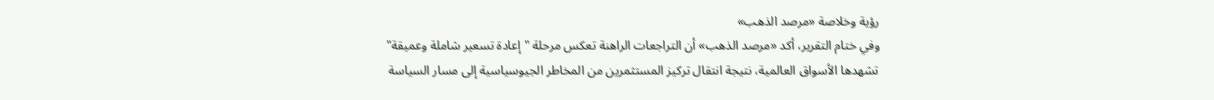رؤية وخلاصة «مرصد الذهب»
وفي ختام التقرير، أكد «مرصد الذهب» أن التراجعات الراهنة تعكس مرحلة "إعادة تسعير شاملة وعميقة" تشهدها الأسواق العالمية، نتيجة انتقال تركيز المستثمرين من المخاطر الجيوسياسية إلى مسار السياسة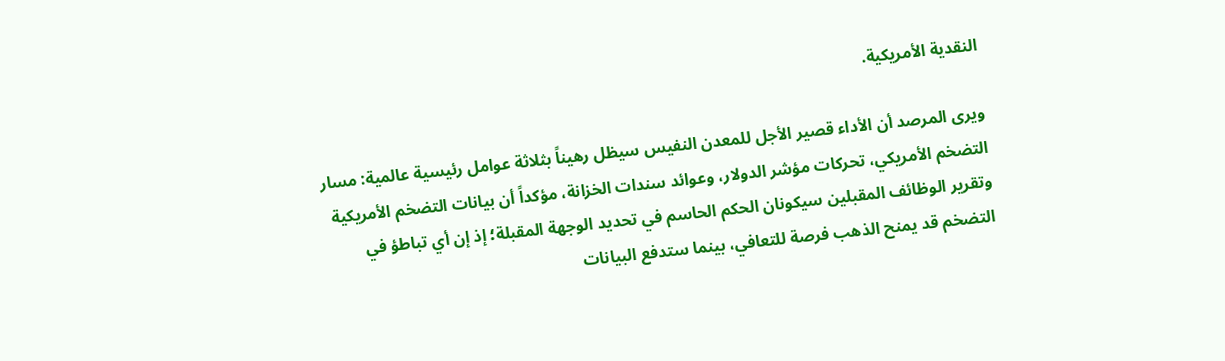النقدية الأمريكية.

ويرى المرصد أن الأداء قصير الأجل للمعدن النفيس سيظل رهيناً بثلاثة عوامل رئيسية عالمية: مسار التضخم الأمريكي، تحركات مؤشر الدولار، وعوائد سندات الخزانة، مؤكداً أن بيانات التضخم الأمريكية وتقرير الوظائف المقبلين سيكونان الحكم الحاسم في تحديد الوجهة المقبلة؛ إذ إن أي تباطؤ في التضخم قد يمنح الذهب فرصة للتعافي، بينما ستدفع البيانات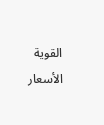القوية الأسعار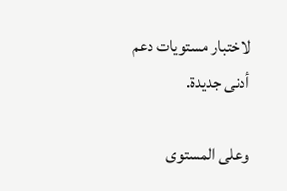لاختبار مستويات دعم أدنى جديدة.

وعلى المستوى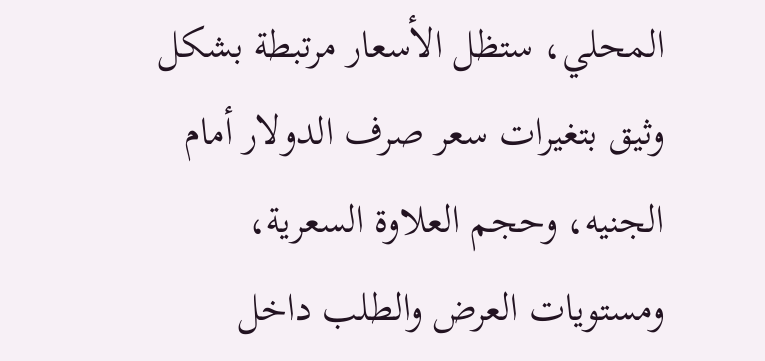المحلي، ستظل الأسعار مرتبطة بشكل وثيق بتغيرات سعر صرف الدولار أمام الجنيه، وحجم العلاوة السعرية، ومستويات العرض والطلب داخل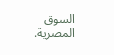السوق المصرية.